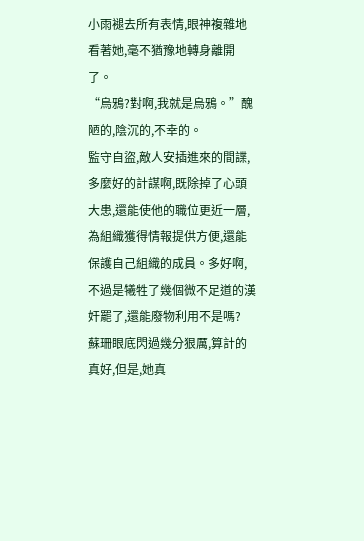小雨褪去所有表情,眼神複雜地看著她,毫不猶豫地轉身離開了。
“烏鴉?對啊,我就是烏鴉。”醜陋的,陰沉的,不幸的。
監守自盜,敵人安插進來的間諜,多麼好的計謀啊,既除掉了心頭大患,還能使他的職位更近一層,為組織獲得情報提供方便,還能保護自己組織的成員。多好啊,不過是犧牲了幾個微不足道的漢奸罷了,還能廢物利用不是嗎?
蘇珊眼底閃過幾分狠厲,算計的真好,但是,她真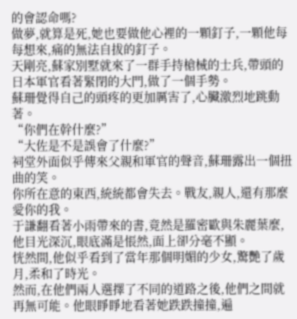的會認命嗎?
做夢,就算是死,她也要做他心裡的一顆釘子,一顆他每每想來,痛的無法自拔的釘子。
天剛亮,蘇家別墅就來了一群手持槍械的士兵,帶頭的日本軍官看著緊閉的大門,做了一個手勢。
蘇珊覺得自己的頭疼的更加厲害了,心臟激烈地跳動著。
“你們在幹什麼?”
“大佐是不是誤會了什麼?”
祠堂外面似乎傳來父親和軍官的聲音,蘇珊露出一個扭曲的笑。
你所在意的東西,統統都會失去。戰友,親人,還有那麼愛你的我。
于謙翻看著小雨帶來的書,竟然是羅密歐與朱麗葉麼,他目光深沉,眼底滿是悵然,面上卻分毫不顯。
恍然間,他似乎看到了當年那個明媚的少女,驚艷了歲月,柔和了時光。
然而,在他們兩人選擇了不同的道路之後,他們之間就再無可能。他眼睜睜地看著她跌跌撞撞,遍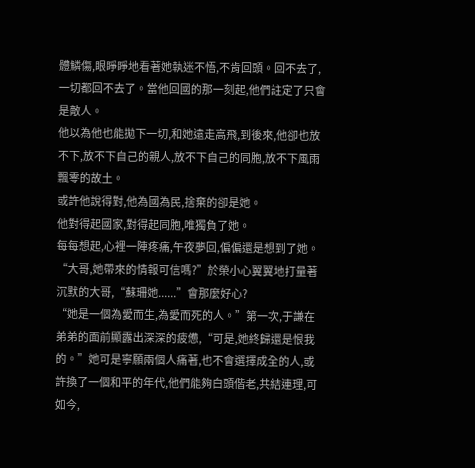體鱗傷,眼睜睜地看著她執迷不悟,不肯回頭。回不去了,一切都回不去了。當他回國的那一刻起,他們註定了只會是敵人。
他以為他也能拋下一切,和她遠走高飛,到後來,他卻也放不下,放不下自己的親人,放不下自己的同胞,放不下風雨飄零的故土。
或許他說得對,他為國為民,捨棄的卻是她。
他對得起國家,對得起同胞,唯獨負了她。
每每想起,心裡一陣疼痛,午夜夢回,偏偏還是想到了她。
“大哥,她帶來的情報可信嗎?”於榮小心翼翼地打量著沉默的大哥,“蘇珊她......”會那麼好心?
“她是一個為愛而生,為愛而死的人。”第一次,于謙在弟弟的面前顯露出深深的疲憊,“可是,她終歸還是恨我的。”她可是寧願兩個人痛著,也不會選擇成全的人,或許換了一個和平的年代,他們能夠白頭偕老,共結連理,可如今,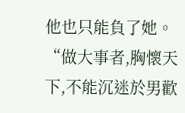他也只能負了她。
“做大事者,胸懷天下,不能沉迷於男歡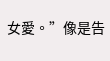女愛。”像是告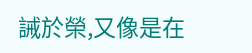誡於榮,又像是在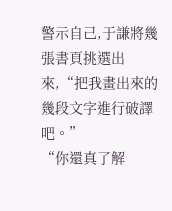警示自己,于謙將幾張書頁挑選出來,“把我畫出來的幾段文字進行破譯吧。”
“你還真了解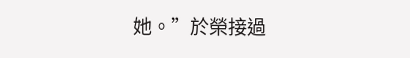她。”於榮接過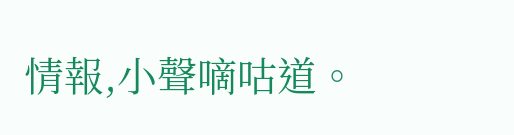情報,小聲嘀咕道。